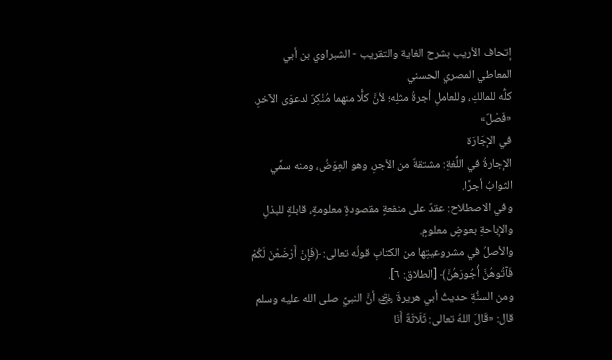إتحاف الأريب بشرح الغاية والتقريب - الشبراوي بن أبي المعاطي المصري الحسني
كلُّه للمالكِ، وللعاملِ أجرةُ مثلِه؛ لأنَّ كلًّا منهما مُنْكِرٌ لدعوَى الآخرِ.
«فَصْلٌ»
في الإجَارَة
الإجارةُ في اللُّغةِ: مشتقةٌ من الأجرِ، وهو العِوَضُ، ومنه سمِّي الثوابُ أجرًا.
وفي الاصطلاح: عقدٌ على منفعةٍ مقصودةٍ معلومةٍ، قابلةٍ للبذلِ والإباحةِ بعوضٍ معلومٍ.
والأصلُ في مشروعيتِها من الكتابِ قولُه تعالى: ﴿فَإِنْ أَرْضَعْنَ لَكُمْ فَآتُوهُنَّ أُجُورَهُنَّ﴾ [الطلاق: ٦].
ومن السنُّةِ حديثُ أبي هريرةَ ﵁ أنَّ النبيَّ صلى الله عليه وسلم قال: «قَالَ اللهُ تعالى: ثَلَاثَةٌ أَنَا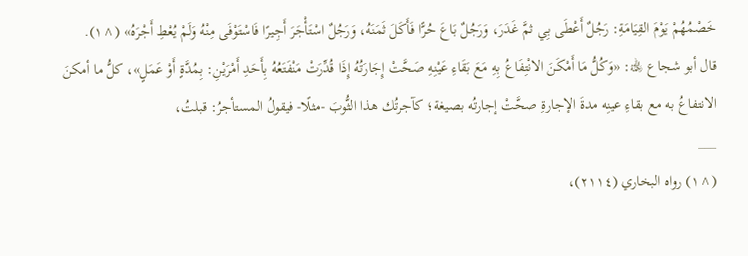خَصْمُهُمْ يَوْمَ القِيَامَةِ: رَجُلٌ أَعْطَى بِي ثمَّ غَدَرَ، وَرَجُلٌ بَاعَ حُرًّا فَأَكَلَ ثَمَنَهُ، وَرَجُلٌ اسْتَأْجَرَ أَجِيرًا فَاسْتَوْفَى مِنْهُ وَلَمْ يُعْطِ أَجْرَهُ» (^١).
قال أبو شجاع ﵀: «وَكُلُّ مَا أَمْكَنَ الانْتِفَاعُ بِهِ مَعَ بَقَاءِ عَيْنِهِ صَحَّتْ إِجَارَتُهُ إِذَا قُدِّرَتْ مَنْفَتَعُهُ بِأَحَدِ أَمْرَيْنِ: بِمُدَّةٍ أَوْ عَمَلٍ»، كلُّ ما أمكنَ الانتفاعُ به مع بقاءِ عينِه مدةَ الإجارةِ صحَّتْ إجارتُه بصيغة؛ كآجرتُك هذا الثُّوبَ -مثلًا- فيقولُ المستأجرُ: قبلتُ،
___
(^١) رواه البخاري (٢١١٤)،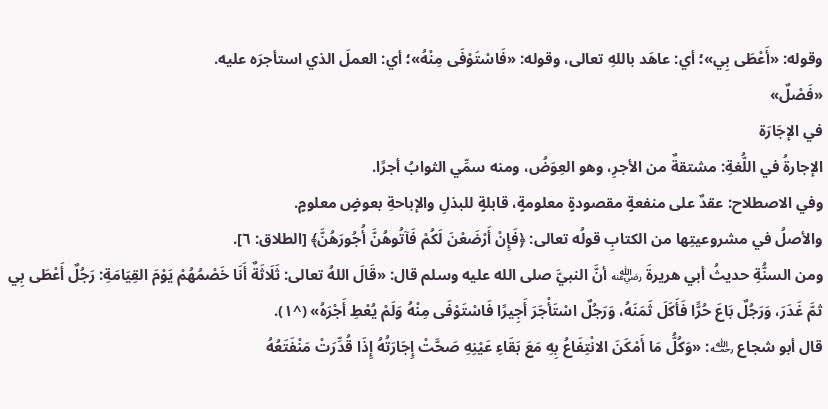وقوله: «أَعْطَى بِي»؛ أي: عاهَد باللهِ تعالى، وقوله: «فَاسْتَوْفَى مِنْهُ»؛ أي: العملَ الذي استأجرَه عليه.
«فَصْلٌ»
في الإجَارَة
الإجارةُ في اللُّغةِ: مشتقةٌ من الأجرِ، وهو العِوَضُ، ومنه سمِّي الثوابُ أجرًا.
وفي الاصطلاح: عقدٌ على منفعةٍ مقصودةٍ معلومةٍ، قابلةٍ للبذلِ والإباحةِ بعوضٍ معلومٍ.
والأصلُ في مشروعيتِها من الكتابِ قولُه تعالى: ﴿فَإِنْ أَرْضَعْنَ لَكُمْ فَآتُوهُنَّ أُجُورَهُنَّ﴾ [الطلاق: ٦].
ومن السنُّةِ حديثُ أبي هريرةَ ﵁ أنَّ النبيَّ صلى الله عليه وسلم قال: «قَالَ اللهُ تعالى: ثَلَاثَةٌ أَنَا خَصْمُهُمْ يَوْمَ القِيَامَةِ: رَجُلٌ أَعْطَى بِي ثمَّ غَدَرَ، وَرَجُلٌ بَاعَ حُرًّا فَأَكَلَ ثَمَنَهُ، وَرَجُلٌ اسْتَأْجَرَ أَجِيرًا فَاسْتَوْفَى مِنْهُ وَلَمْ يُعْطِ أَجْرَهُ» (^١).
قال أبو شجاع ﵀: «وَكُلُّ مَا أَمْكَنَ الانْتِفَاعُ بِهِ مَعَ بَقَاءِ عَيْنِهِ صَحَّتْ إِجَارَتُهُ إِذَا قُدِّرَتْ مَنْفَتَعُهُ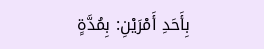بِأَحَدِ أَمْرَيْنِ: بِمُدَّةٍ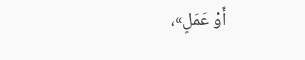أَوْ عَمَلٍ»،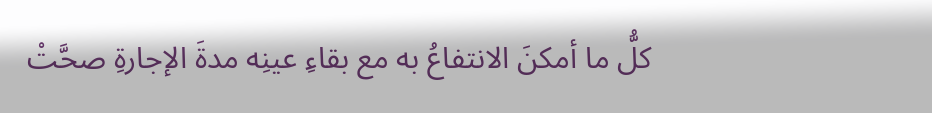كلُّ ما أمكنَ الانتفاعُ به مع بقاءِ عينِه مدةَ الإجارةِ صحَّتْ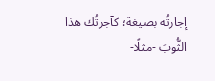إجارتُه بصيغة؛ كآجرتُك هذا الثُّوبَ -مثلًا-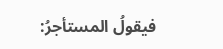فيقولُ المستأجرُ: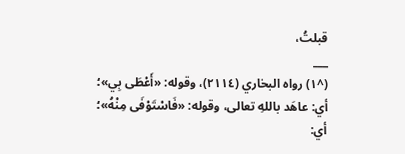قبلتُ،
___
(^١) رواه البخاري (٢١١٤)، وقوله: «أَعْطَى بِي»؛ أي: عاهَد باللهِ تعالى، وقوله: «فَاسْتَوْفَى مِنْهُ»؛ أي: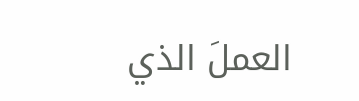العملَ الذي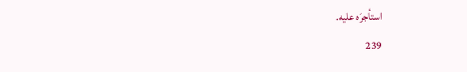استأجرَه عليه.
239